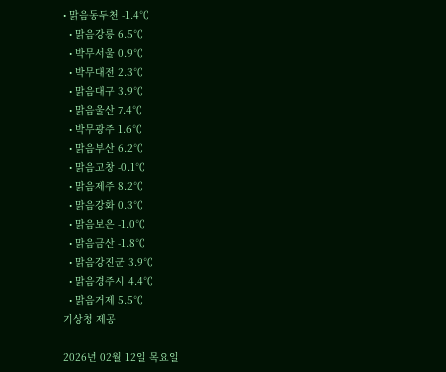• 맑음동두천 -1.4℃
  • 맑음강릉 6.5℃
  • 박무서울 0.9℃
  • 박무대전 2.3℃
  • 맑음대구 3.9℃
  • 맑음울산 7.4℃
  • 박무광주 1.6℃
  • 맑음부산 6.2℃
  • 맑음고창 -0.1℃
  • 맑음제주 8.2℃
  • 맑음강화 0.3℃
  • 맑음보은 -1.0℃
  • 맑음금산 -1.8℃
  • 맑음강진군 3.9℃
  • 맑음경주시 4.4℃
  • 맑음거제 5.5℃
기상청 제공

2026년 02월 12일 목요일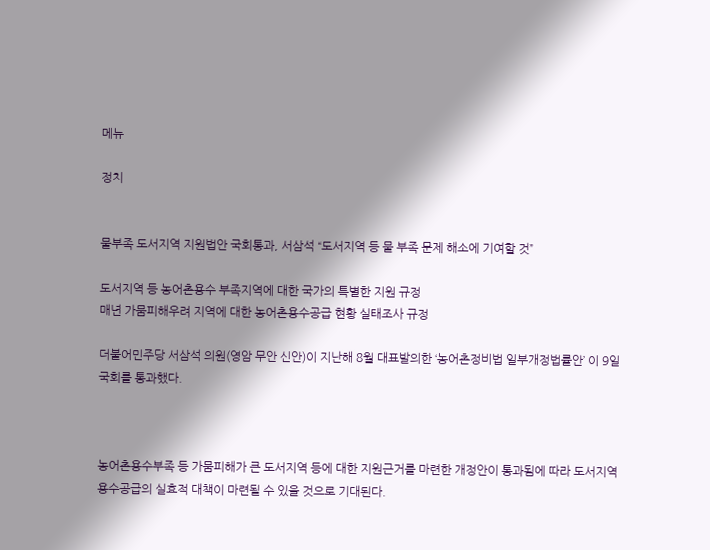메뉴

정치


물부족 도서지역 지원법안 국회통과, 서삼석 “도서지역 등 물 부족 문제 해소에 기여할 것”

도서지역 등 농어촌용수 부족지역에 대한 국가의 특별한 지원 규정
매년 가뭄피해우려 지역에 대한 농어촌용수공급 현황 실태조사 규정

더불어민주당 서삼석 의원(영암 무안 신안)이 지난해 8월 대표발의한 ‘농어촌정비법 일부개정법률안’ 이 9일 국회를 통과했다.



농어촌용수부족 등 가뭄피해가 큰 도서지역 등에 대한 지원근거를 마련한 개정안이 통과됨에 따라 도서지역 용수공급의 실효적 대책이 마련될 수 있을 것으로 기대된다.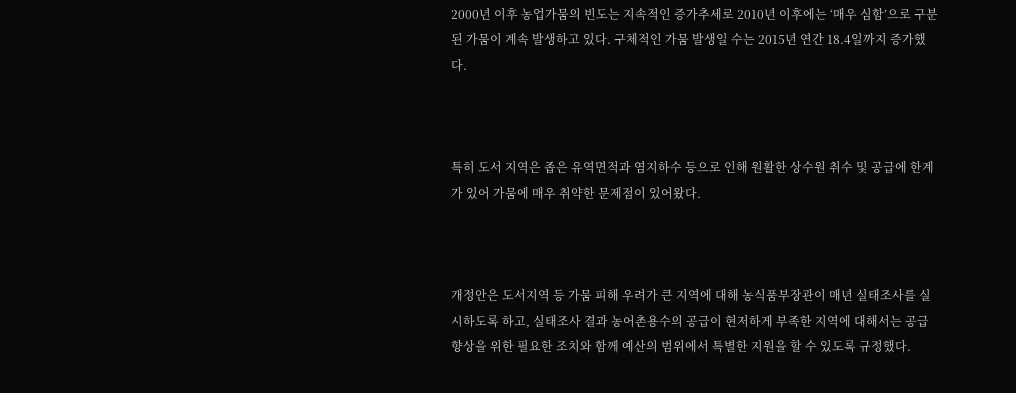2000년 이후 농업가뭄의 빈도는 지속적인 증가추세로 2010년 이후에는 ‘매우 심함’으로 구분된 가뭄이 계속 발생하고 있다. 구체적인 가뭄 발생일 수는 2015년 연간 18.4일까지 증가했다.



특히 도서 지역은 좁은 유역면적과 염지하수 등으로 인해 원활한 상수원 취수 및 공급에 한계가 있어 가뭄에 매우 취약한 문제점이 있어왔다.



개정안은 도서지역 등 가뭄 피해 우려가 큰 지역에 대해 농식품부장관이 매년 실태조사를 실시하도록 하고, 실태조사 결과 농어촌용수의 공급이 현저하게 부족한 지역에 대해서는 공급향상을 위한 필요한 조치와 함께 예산의 범위에서 특별한 지원을 할 수 있도록 규정했다.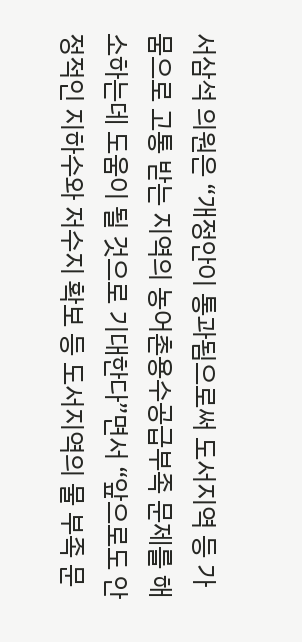서삼석 의원은 “개정안이 통과됨으로써 도서지역 등 가뭄으로 고통 받는 지역의 농어촌용수공급부족 문제를 해소하는데 도움이 될 것으로 기대한다”면서 “앞으로도 안정적인 지하수와 저수지 확보 등 도서지역의 물 부족 문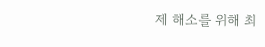제 해소를 위해 최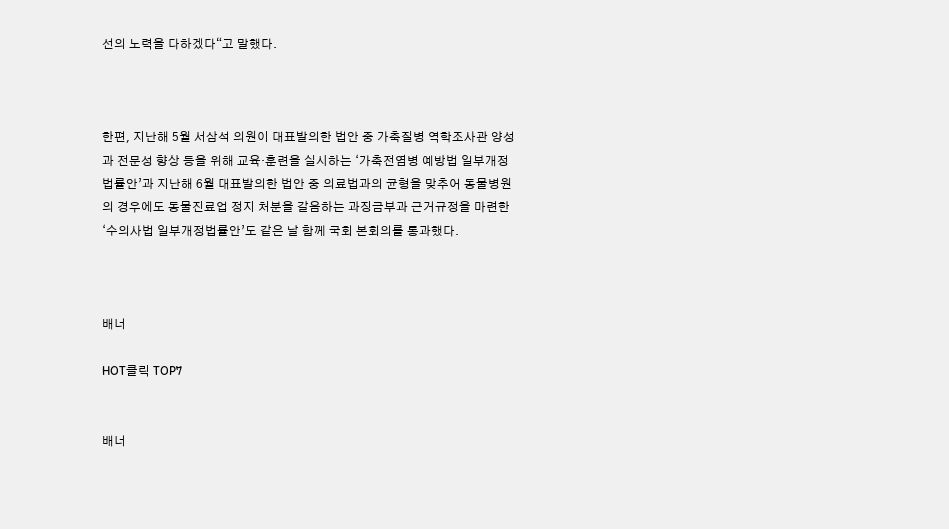선의 노력을 다하겠다“고 말했다.



한편, 지난해 5월 서삼석 의원이 대표발의한 법안 중 가축질병 역학조사관 양성과 전문성 향상 등을 위해 교육·훈련을 실시하는 ‘가축전염병 예방법 일부개정법률안’과 지난해 6월 대표발의한 법안 중 의료법과의 균형을 맞추어 동물병원의 경우에도 동물진료업 정지 처분을 갈음하는 과징금부과 근거규정을 마련한 ‘수의사법 일부개정법률안’도 같은 날 함께 국회 본회의를 통과했다.



배너

HOT클릭 TOP7


배너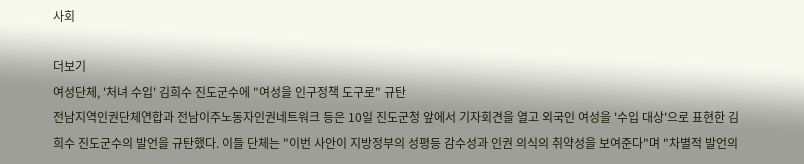사회

더보기
여성단체, '처녀 수입' 김희수 진도군수에 "여성을 인구정책 도구로" 규탄
전남지역인권단체연합과 전남이주노동자인권네트워크 등은 10일 진도군청 앞에서 기자회견을 열고 외국인 여성을 '수입 대상'으로 표현한 김희수 진도군수의 발언을 규탄했다. 이들 단체는 "이번 사안이 지방정부의 성평등 감수성과 인권 의식의 취약성을 보여준다"며 "차별적 발언의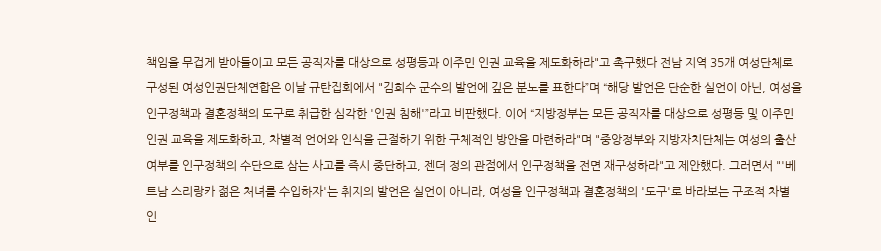책임을 무겁게 받아들이고 모든 공직자를 대상으로 성평등과 이주민 인권 교육을 제도화하라"고 촉구했다 전남 지역 35개 여성단체로 구성된 여성인권단체연합은 이날 규탄집회에서 "김희수 군수의 발언에 깊은 분노를 표한다”며 “해당 발언은 단순한 실언이 아닌, 여성을 인구정책과 결혼정책의 도구로 취급한 심각한 '인권 침해'”라고 비판했다. 이어 “지방정부는 모든 공직자를 대상으로 성평등 및 이주민 인권 교육을 제도화하고, 차별적 언어와 인식을 근절하기 위한 구체적인 방안을 마련하라"며 "중앙정부와 지방자치단체는 여성의 출산 여부를 인구정책의 수단으로 삼는 사고를 즉시 중단하고, 젠더 정의 관점에서 인구정책을 전면 재구성하라"고 제안했다. 그러면서 "'베트남 스리랑카 젊은 처녀를 수입하자'는 취지의 발언은 실언이 아니라, 여성을 인구정책과 결혼정책의 '도구'로 바라보는 구조적 차별 인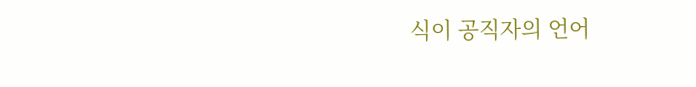식이 공직자의 언어